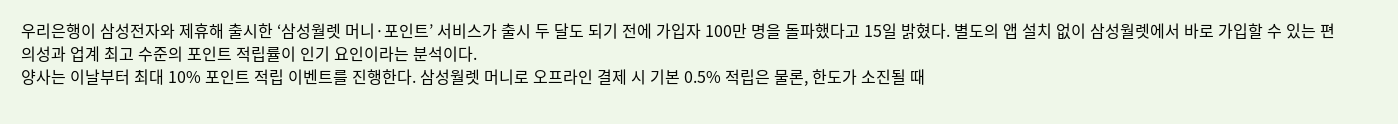우리은행이 삼성전자와 제휴해 출시한 ‘삼성월렛 머니·포인트’ 서비스가 출시 두 달도 되기 전에 가입자 100만 명을 돌파했다고 15일 밝혔다. 별도의 앱 설치 없이 삼성월렛에서 바로 가입할 수 있는 편의성과 업계 최고 수준의 포인트 적립률이 인기 요인이라는 분석이다.
양사는 이날부터 최대 10% 포인트 적립 이벤트를 진행한다. 삼성월렛 머니로 오프라인 결제 시 기본 0.5% 적립은 물론, 한도가 소진될 때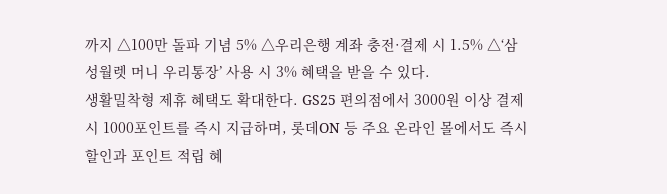까지 △100만 돌파 기념 5% △우리은행 계좌 충전·결제 시 1.5% △‘삼성월렛 머니 우리통장’ 사용 시 3% 혜택을 받을 수 있다.
생활밀착형 제휴 혜택도 확대한다. GS25 편의점에서 3000원 이상 결제 시 1000포인트를 즉시 지급하며, 롯데ON 등 주요 온라인 몰에서도 즉시 할인과 포인트 적립 혜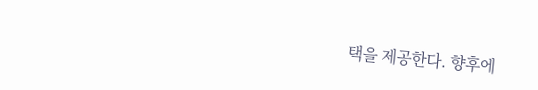택을 제공한다. 향후에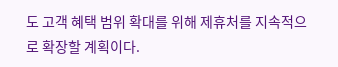도 고객 혜택 범위 확대를 위해 제휴처를 지속적으로 확장할 계획이다.